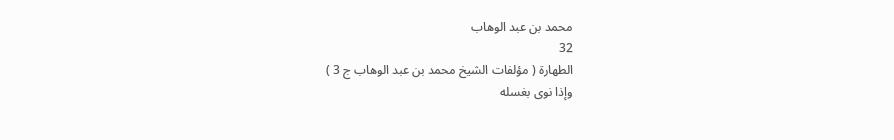محمد بن عبد الوهاب
32
الطهارة ( مؤلفات الشيخ محمد بن عبد الوهاب ج 3 )
وإذا نوى بغسله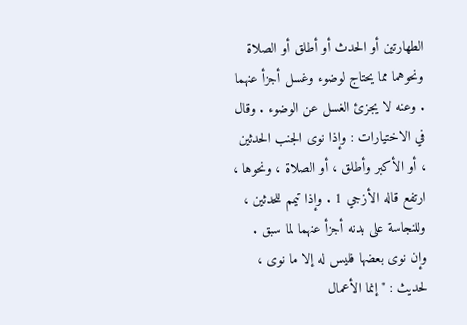الطهارتين أو الحدث أو أطلق أو الصلاة ونحوهما مما يحتاج لوضوء وغسل أجزأ عنهما . وعنه لا يجزئ الغسل عن الوضوء . وقال في الاختيارات : وإذا نوى الجنب الحدثين ، أو الأكبر وأطلق ، أو الصلاة ، ونحوها ، ارتفع قاله الأزجي 1 . وإذا تيمم للحدثين ، وللنجاسة على بدنه أجزأ عنهما لما سبق . وإن نوى بعضها فليس له إلا ما نوى ، لحديث : " إنما الأعمال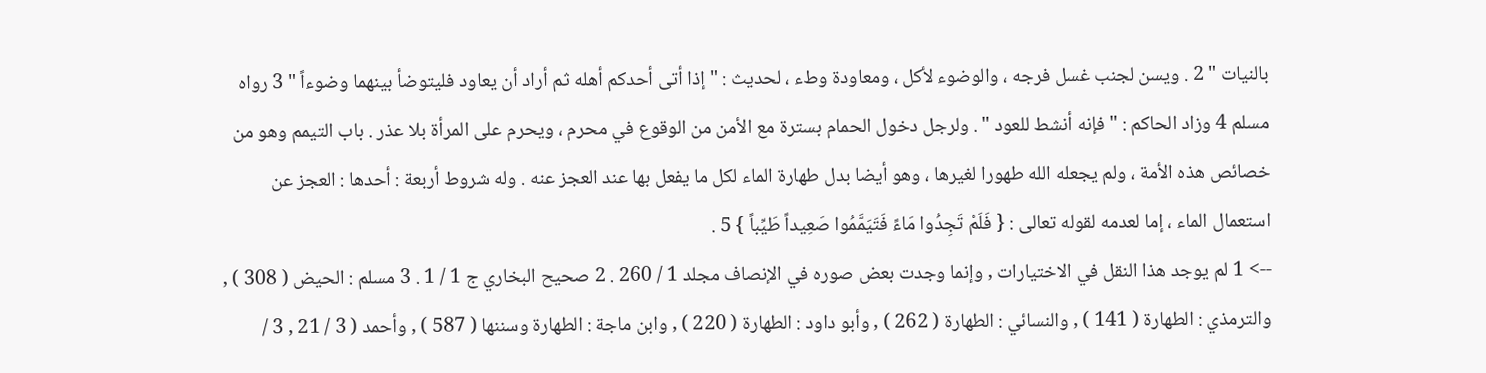بالنيات " 2 . ويسن لجنب غسل فرجه ، والوضوء لأكل ، ومعاودة وطء ، لحديث : " إذا أتى أحدكم أهله ثم أراد أن يعاود فليتوضأ بينهما وضوءاً " 3 رواه مسلم 4 وزاد الحاكم : " فإنه أنشط للعود " . ولرجل دخول الحمام بسترة مع الأمن من الوقوع في محرم ، ويحرم على المرأة بلا عذر . باب التيمم وهو من خصائص هذه الأمة ، ولم يجعله الله طهورا لغيرها ، وهو أيضا بدل طهارة الماء لكل ما يفعل بها عند العجز عنه . وله شروط أربعة : أحدها : العجز عن استعمال الماء ، إما لعدمه لقوله تعالى : { فَلَمْ تَجِدُوا مَاءً فَتَيَمَّمُوا صَعِيداً طَيِّباً } 5 .
--> 1 لم يوجد هذا النقل في الاختيارات , وإنما وجدت بعض صوره في الإنصاف مجلد 1 / 260 . 2 صحيح البخاري ج 1 / 1 . 3 مسلم : الحيض ( 308 ) , والترمذي : الطهارة ( 141 ) , والنسائي : الطهارة ( 262 ) , وأبو داود : الطهارة ( 220 ) , وابن ماجة : الطهارة وسننها ( 587 ) , وأحمد ( 3 / 21 , 3 /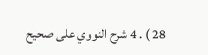28 ) . 4 شرح النووي على صحيح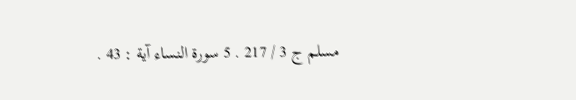مسلم ج 3 / 217 . 5 سورة النساء آية : 43 .